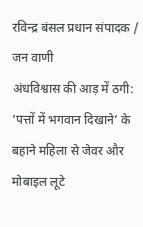रविन्द्र बंसल प्रधान संपादक / जन वाणी
अंधविश्वास की आड़ में ठगी: ‘पत्तों में भगवान दिखाने’ के बहाने महिला से जेवर और मोबाइल लूटे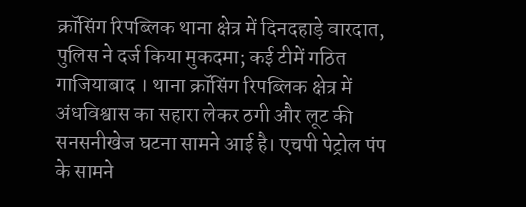क्रॉसिंग रिपब्लिक थाना क्षेत्र में दिनदहाड़े वारदात, पुलिस ने दर्ज किया मुकदमा; कई टीमें गठित
गाजियाबाद । थाना क्रॉसिंग रिपब्लिक क्षेत्र में अंधविश्वास का सहारा लेकर ठगी और लूट की सनसनीखेज घटना सामने आई है। एचपी पेट्रोल पंप के सामने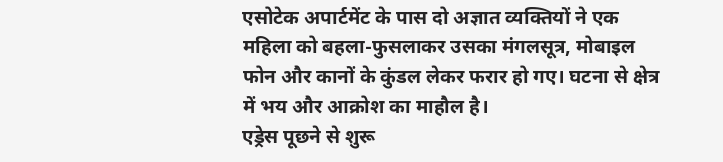एसोटेक अपार्टमेंट के पास दो अज्ञात व्यक्तियों ने एक महिला को बहला-फुसलाकर उसका मंगलसूत्र, मोबाइल फोन और कानों के कुंडल लेकर फरार हो गए। घटना से क्षेत्र में भय और आक्रोश का माहौल है।
एड्रेस पूछने से शुरू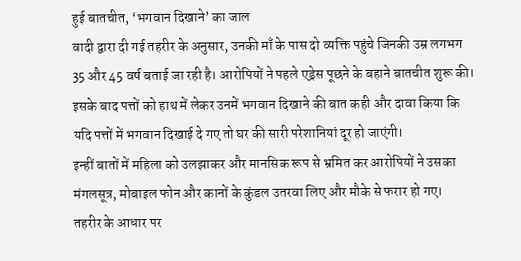हुई बातचीत, ‘भगवान दिखाने’ का जाल
वादी द्वारा दी गई तहरीर के अनुसार, उनकी माँ के पास दो व्यक्ति पहुंचे जिनकी उम्र लगभग 35 और 45 वर्ष बताई जा रही है। आरोपियों ने पहले एड्रेस पूछने के बहाने बातचीत शुरू की। इसके बाद पत्तों को हाथ में लेकर उनमें भगवान दिखाने की बात कही और दावा किया कि यदि पत्तों में भगवान दिखाई दे गए तो घर की सारी परेशानियां दूर हो जाएंगी।
इन्हीं बातों में महिला को उलझाकर और मानसिक रूप से भ्रमित कर आरोपियों ने उसका मंगलसूत्र, मोबाइल फोन और कानों के कुंडल उतरवा लिए और मौके से फरार हो गए।
तहरीर के आधार पर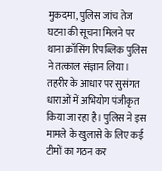मुकदमा, पुलिस जांच तेज
घटना की सूचना मिलने पर थाना क्रॉसिंग रिपब्लिक पुलिस ने तत्काल संज्ञान लिया। तहरीर के आधार पर सुसंगत धाराओं में अभियोग पंजीकृत किया जा रहा है। पुलिस ने इस मामले के खुलासे के लिए कई टीमों का गठन कर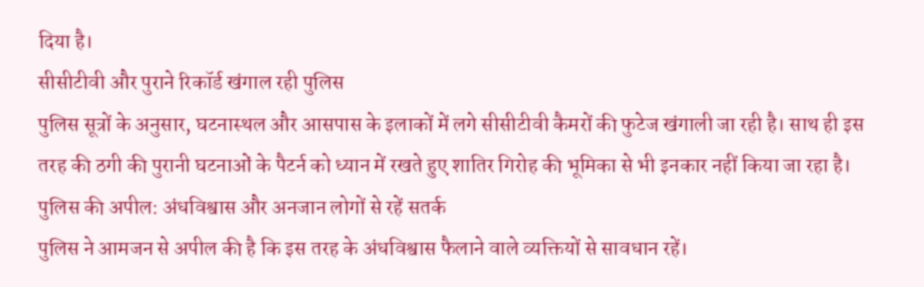दिया है।
सीसीटीवी और पुराने रिकॉर्ड खंगाल रही पुलिस
पुलिस सूत्रों के अनुसार, घटनास्थल और आसपास के इलाकों में लगे सीसीटीवी कैमरों की फुटेज खंगाली जा रही है। साथ ही इस तरह की ठगी की पुरानी घटनाओं के पैटर्न को ध्यान में रखते हुए शातिर गिरोह की भूमिका से भी इनकार नहीं किया जा रहा है।
पुलिस की अपील: अंधविश्वास और अनजान लोगों से रहें सतर्क
पुलिस ने आमजन से अपील की है कि इस तरह के अंधविश्वास फैलाने वाले व्यक्तियों से सावधान रहें।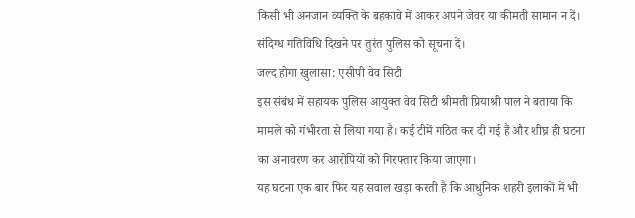किसी भी अनजान व्यक्ति के बहकावे में आकर अपने जेवर या कीमती सामान न दें। संदिग्ध गतिविधि दिखने पर तुरंत पुलिस को सूचना दें।
जल्द होगा खुलासा: एसीपी वेव सिटी
इस संबंध में सहायक पुलिस आयुक्त वेव सिटी श्रीमती प्रियाश्री पाल ने बताया कि मामले को गंभीरता से लिया गया है। कई टीमें गठित कर दी गई हैं और शीघ्र ही घटना का अनावरण कर आरोपियों को गिरफ्तार किया जाएगा।
यह घटना एक बार फिर यह सवाल खड़ा करती है कि आधुनिक शहरी इलाकों में भी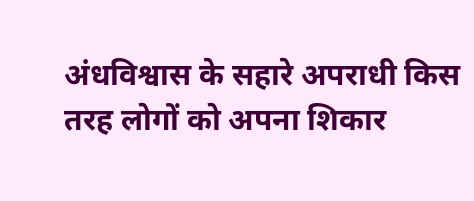अंधविश्वास के सहारे अपराधी किस तरह लोगों को अपना शिकार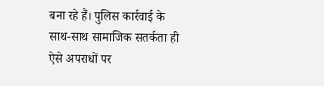बना रहे हैं। पुलिस कार्रवाई के साथ-साथ सामाजिक सतर्कता ही ऐसे अपराधों पर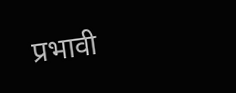प्रभावी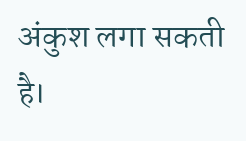अंकुश लगा सकती है।